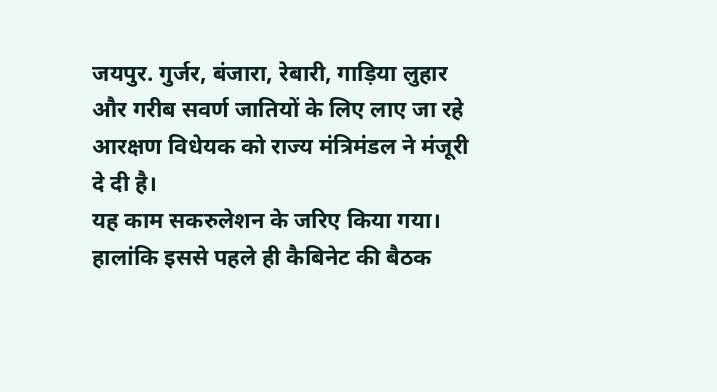जयपुर. गुर्जर, बंजारा, रेबारी, गाड़िया लुहार और गरीब सवर्ण जातियों के लिए लाए जा रहे आरक्षण विधेयक को राज्य मंत्रिमंडल ने मंजूरी दे दी है।
यह काम सकरुलेशन के जरिए किया गया। हालांकि इससे पहले ही कैबिनेट की बैठक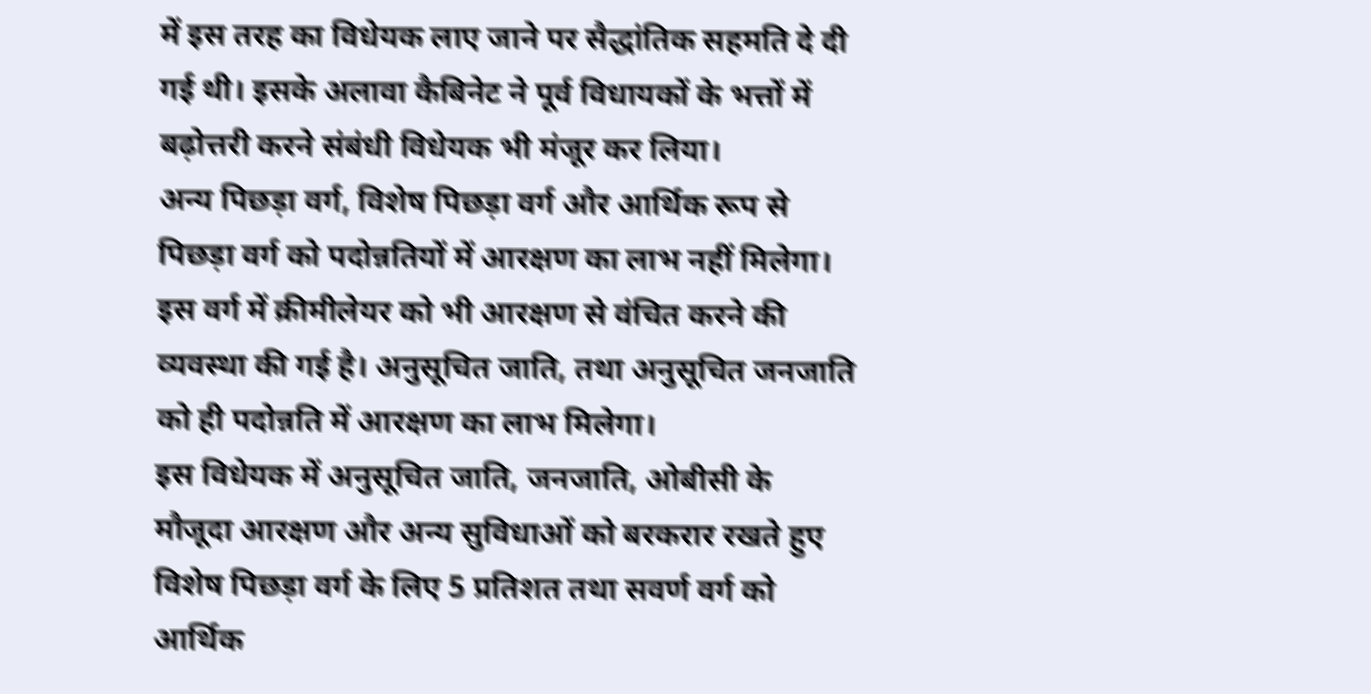में इस तरह का विधेयक लाए जाने पर सैद्धांतिक सहमति दे दी गई थी। इसके अलावा कैबिनेट ने पूर्व विधायकों के भत्तों में बढ़ोत्तरी करने संबंधी विधेयक भी मंजूर कर लिया।
अन्य पिछड़ा वर्ग, विशेष पिछड़ा वर्ग और आर्थिक रूप से पिछड़ा वर्ग को पदोन्नतियों में आरक्षण का लाभ नहीं मिलेगा। इस वर्ग में क्रीमीलेयर को भी आरक्षण से वंचित करने की व्यवस्था की गई है। अनुसूचित जाति, तथा अनुसूचित जनजाति को ही पदोन्नति में आरक्षण का लाभ मिलेगा।
इस विधेयक में अनुसूचित जाति, जनजाति, ओबीसी के मौजूदा आरक्षण और अन्य सुविधाओं को बरकरार रखते हुए विशेष पिछड़ा वर्ग के लिए 5 प्रतिशत तथा सवर्ण वर्ग को आर्थिक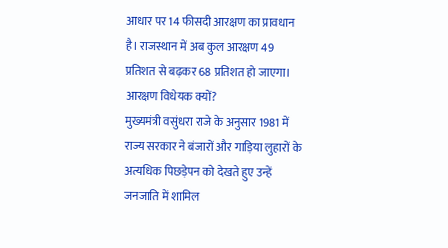आधार पर 14 फीसदी आरक्षण का प्रावधान है। राजस्थान में अब कुल आरक्षण 49 प्रतिशत से बढ़कर 68 प्रतिशत हो जाएगा।
आरक्षण विधेयक क्यों?
मुख्यमंत्री वसुंधरा राजे के अनुसार 1981 में राज्य सरकार ने बंजारों और गाड़िया लुहारों के अत्यधिक पिछड़ेपन को देखते हुए उन्हें जनजाति में शामिल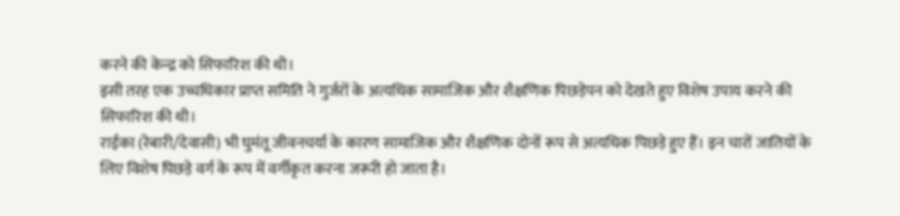करने की केन्द्र को सिफारिश की थी।
इसी तरह एक उच्चधिकार प्राप्त समिति ने गुर्जरों के अत्यधिक सामाजिक और शैक्षणिक पिछड़ेपन को देखते हुए विशेष उपाय करने की सिफारिश की थी।
राईका (रेबारी/देवासी) भी घुमंतू जीवनचर्या के कारण सामाजिक और शैक्षणिक दोनों रूप से अत्यधिक पिछड़े हुए हैं। इन चारों जातियों के लिए विशेष पिछड़े वर्ग के रूप में वर्गीकृत करना जरूरी हो जाता है।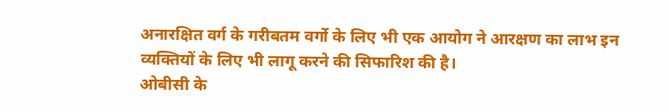अनारक्षित वर्ग के गरीबतम वर्गो के लिए भी एक आयोग ने आरक्षण का लाभ इन व्यक्तियों के लिए भी लागू करने की सिफारिश की है।
ओबीसी के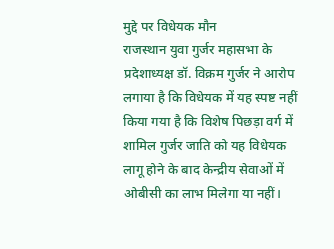मुद्दे पर विधेयक मौन
राजस्थान युवा गुर्जर महासभा के प्रदेशाध्यक्ष डॉ. विक्रम गुर्जर ने आरोप लगाया है कि विधेयक में यह स्पष्ट नहीं किया गया है कि विशेष पिछड़ा वर्ग में शामिल गुर्जर जाति को यह विधेयक लागू होने के बाद केन्द्रीय सेवाओं में ओबीसी का लाभ मिलेगा या नहीं।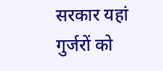सरकार यहां गुर्जरों को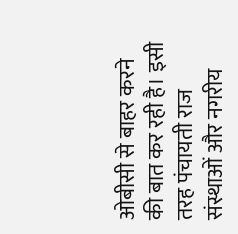ओबीसी से बाहर करने की बात कर रही है। इसी तरह पंचायती राज संस्थाओं और नगरीय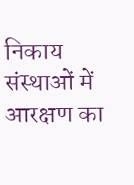निकाय संस्थाओं में आरक्षण का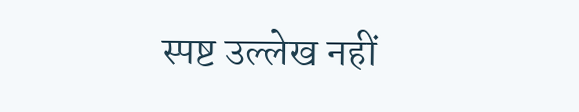स्पष्ट उल्लेख नहीं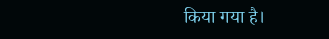किया गया है।